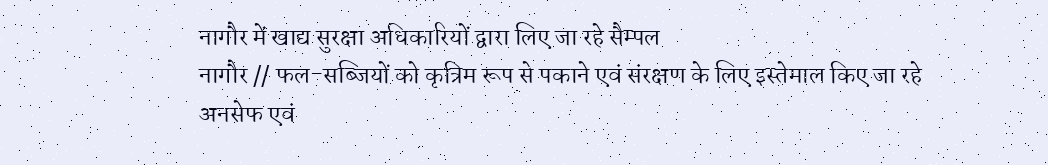नागौर में खाद्य सुरक्षा अधिकारियों द्वारा लिए जा रहे सैम्पल
नागौर // फल-सब्जियों को कृत्रिम रूप से पकाने एवं संरक्षण के लिए इस्तेमाल किए जा रहे अनसेफ एवं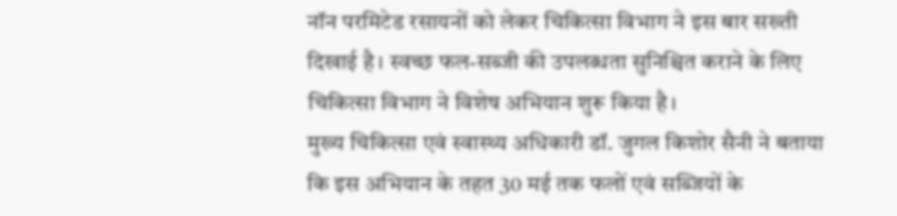नॉन परमिटेड रसायनों को लेकर चिकित्सा विभाग ने इस बार सख्ती दिखाई है। स्वच्छ फल-सब्जी की उपलब्धता सुनिश्चित कराने के लिए चिकित्सा विभाग ने विशेष अभियान शुरू किया है।
मुख्य चिकित्सा एवं स्वास्थ्य अधिकारी डॉ. जुगल किशोर सैनी ने बताया कि इस अभियान के तहत 30 मई तक फलों एवं सब्जियों के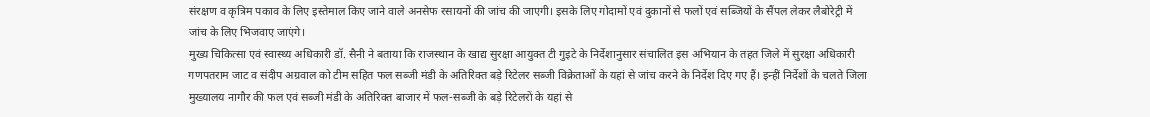संरक्षण व कृत्रिम पकाव के लिए इस्तेमाल किए जाने वाले अनसेफ रसायनों की जांच की जाएगी। इसके लिए गोदामों एवं दुकानों से फलों एवं सब्जियों के सैंपल लेकर लैबोरेट्री में जांच के लिए भिजवाए जाएंगे।
मुख्य चिकित्सा एवं स्वास्थ्य अधिकारी डॉ. सैनी ने बताया कि राजस्थान के खाद्य सुरक्षा आयुक्त टी गुइटे के निर्देशानुसार संचालित इस अभियान के तहत जिले में सुरक्षा अधिकारी गणपतराम जाट व संदीप अग्रवाल को टीम सहित फल सब्जी मंडी के अतिरिक्त बड़े रिटेलर सब्जी विक्रेताओं के यहां से जांच करने के निर्देश दिए गए हैं। इन्हीं निर्देशों के चलते जिला मुख्यालय नागौर की फल एवं सब्जी मंडी के अतिरिक्त बाजार में फल-सब्जी के बड़े रिटेलरों के यहां से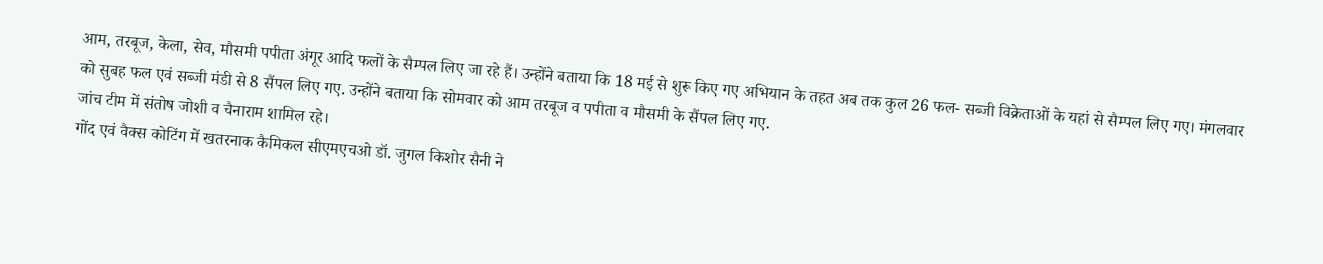आम, तरबूज, केला, सेव, मौसमी पपीता अंगूर आदि फलों के सैम्पल लिए जा रहे हैं। उन्होंने बताया कि 18 मई से शुरू किए गए अभियान के तहत अब तक कुल 26 फल- सब्जी विक्रेताओं के यहां से सैम्पल लिए गए। मंगलवार को सुबह फल एवं सब्जी मंडी से 8 सैंपल लिए गए. उन्होंने बताया कि सोमवार को आम तरबूज व पपीता व मौसमी के सैंपल लिए गए.
जांच टीम में संतोष जोशी व चैनाराम शामिल रहे।
गोंद एवं वैक्स कोटिंग में खतरनाक कैमिकल सीएमएचओ डॉ. जुगल किशोर सैनी ने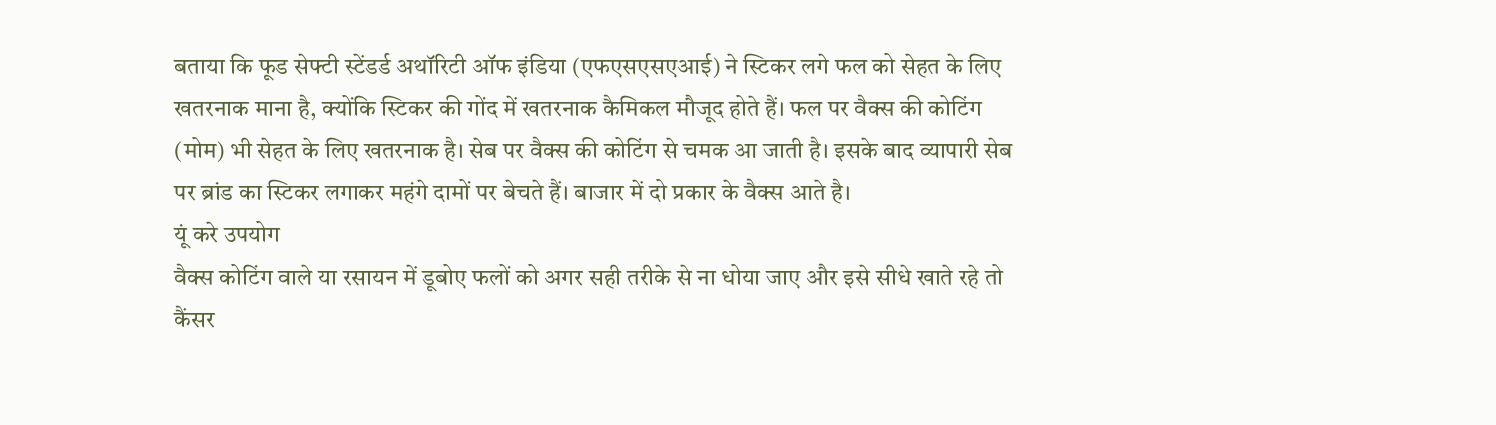बताया कि फूड सेफ्टी स्टेंडर्ड अथॉरिटी ऑफ इंडिया (एफएसएसएआई) ने स्टिकर लगे फल को सेहत के लिए खतरनाक माना है, क्योंकि स्टिकर की गोंद में खतरनाक कैमिकल मौजूद होते हैं। फल पर वैक्स की कोटिंग (मोम) भी सेहत के लिए खतरनाक है। सेब पर वैक्स की कोटिंग से चमक आ जाती है। इसके बाद व्यापारी सेब पर ब्रांड का स्टिकर लगाकर महंगे दामों पर बेचते हैं। बाजार में दो प्रकार के वैक्स आते है।
यूं करे उपयोग
वैक्स कोटिंग वाले या रसायन में डूबोए फलों को अगर सही तरीके से ना धोया जाए और इसे सीधे खाते रहे तो कैंसर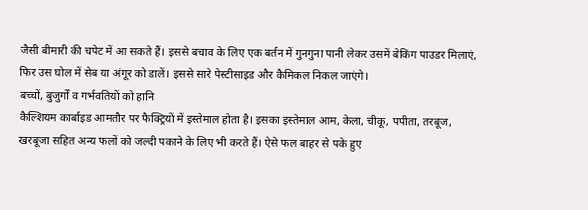जैसी बीमारी की चपेट में आ सकते हैं। इससे बचाव के लिए एक बर्तन में गुनगुना पानी लेकर उसमें बेकिंग पाउडर मिलाएं, फिर उस घोल में सेब या अंगूर को डालें। इससे सारे पेस्टीसाइड और कैमिकल निकल जाएंगे।
बच्चों, बुजुर्गों व गर्भवतियों को हानि
कैल्शियम कार्बाइड आमतौर पर फैक्ट्रियों में इस्तेमाल होता है। इसका इस्तेमाल आम, केला, चीकू, पपीता, तरबूज, खरबूजा सहित अन्य फलों को जल्दी पकाने के लिए भी करते हैं। ऐसे फल बाहर से पके हुए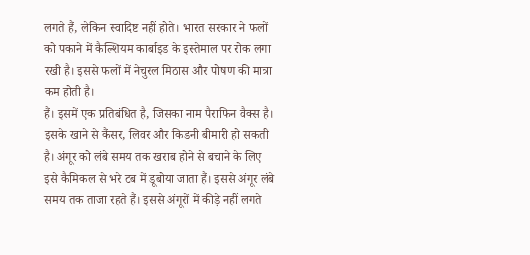लगते हैं, लेकिन स्वादिष्ट नहीं होते। भारत सरकार ने फलों को पकाने में कैल्शियम कार्बाइड के इस्तेमाल पर रोक लगा रखी है। इससे फलों में नेचुरल मिठास और पोषण की मात्रा कम होती है।
हैं। इसमें एक प्रतिबंधित है, जिसका नाम पैराफिन वैक्स है। इसके खाने से कैंसर, लिवर और किडनी बीमारी हो सकती है। अंगूर को लंबे समय तक खराब होने से बचाने के लिए इसे कैमिकल से भरे टब में डूबोया जाता हैं। इससे अंगूर लंबे समय तक ताजा रहते हैं। इससे अंगूरों में कीड़े नहीं लगते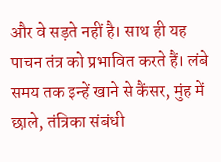और वे सड़ते नहीं है। साथ ही यह पाचन तंत्र को प्रभावित करते हैं। लंबे समय तक इन्हें खाने से कैंसर, मुंह में छाले, तंत्रिका संबंधी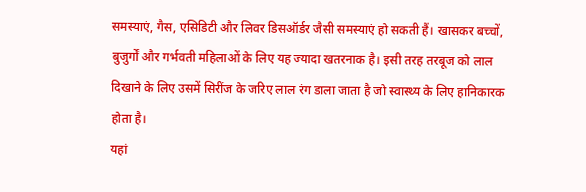समस्याएं, गैस, एसिडिटी और लिवर डिसऑर्डर जैसी समस्याएं हो सकती हैं। खासकर बच्चों, बुजुर्गों और गर्भवती महिलाओं के लिए यह ज्यादा खतरनाक है। इसी तरह तरबूज को लाल दिखाने के लिए उसमें सिरींज के जरिए लाल रंग डाला जाता है जो स्वास्थ्य के लिए हानिकारक होता है।
यहां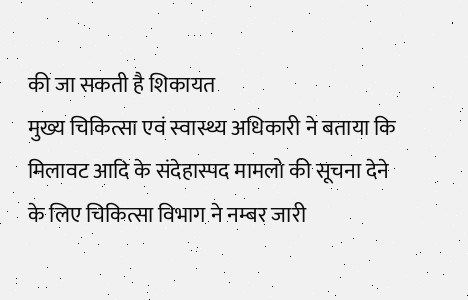की जा सकती है शिकायत
मुख्य चिकित्सा एवं स्वास्थ्य अधिकारी ने बताया कि मिलावट आदि के संदेहास्पद मामलो की सूचना देने के लिए चिकित्सा विभाग ने नम्बर जारी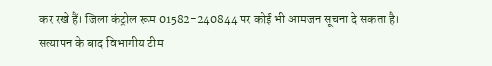कर रखे हैं। जिला कंट्रोल रूम 01582-240844 पर कोई भी आमजन सूचना दे सकता है। सत्यापन के बाद विभागीय टीम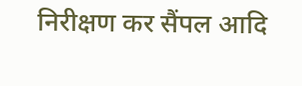निरीक्षण कर सैंपल आदि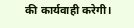की कार्यवाही करेगी।